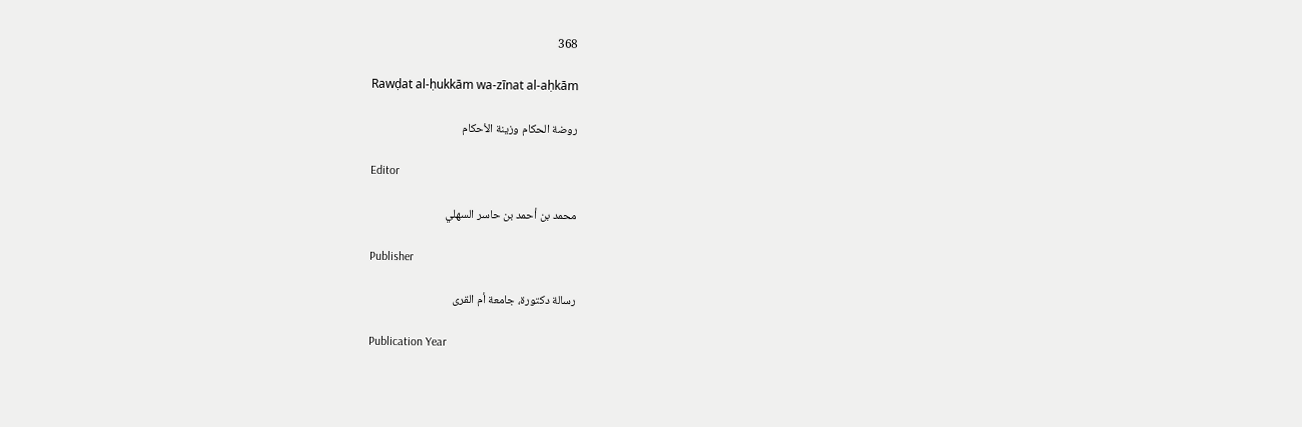368

Rawḍat al-ḥukkām wa-zīnat al-aḥkām

روضة الحكام وزينة الأحكام

Editor

محمد بن أحمد بن حاسر السهلي

Publisher

رسالة دكتورة، جامعة أم القرى

Publication Year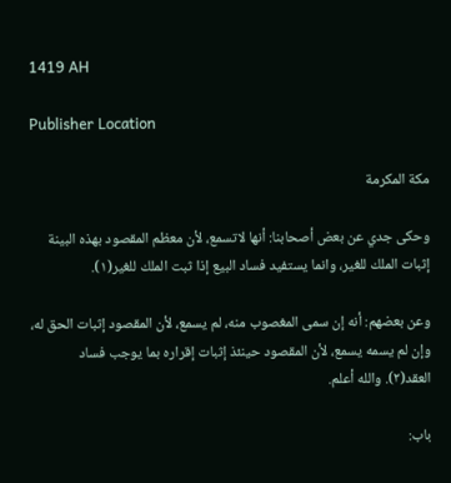1419 AH

Publisher Location

مكة المكرمة

وحكى جدي عن بعض أصحابنا: أنها لاتسمع، لأن معظم المقصود بهذه البينة إثبات الملك للغير، وانما يستفيد فساد البيع إذا ثبت الملك للغير(١).

وعن بعضهم: أنه إن سمى المغصوب منه، لم يسمع، لأن المقصود إثبات الحق له، وإن لم يسمه يسمع، لأن المقصود حينئذ إثبات إقراره بما يوجب فساد العقد(٢). والله أعلم.

باب: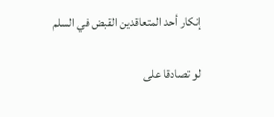إنكار أحد المتعاقدين القبض في السلم

لو تصادقا على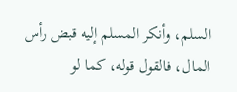السلم، وأنكر المسلم إليه قبض رأس المال، فالقول قوله، كما لو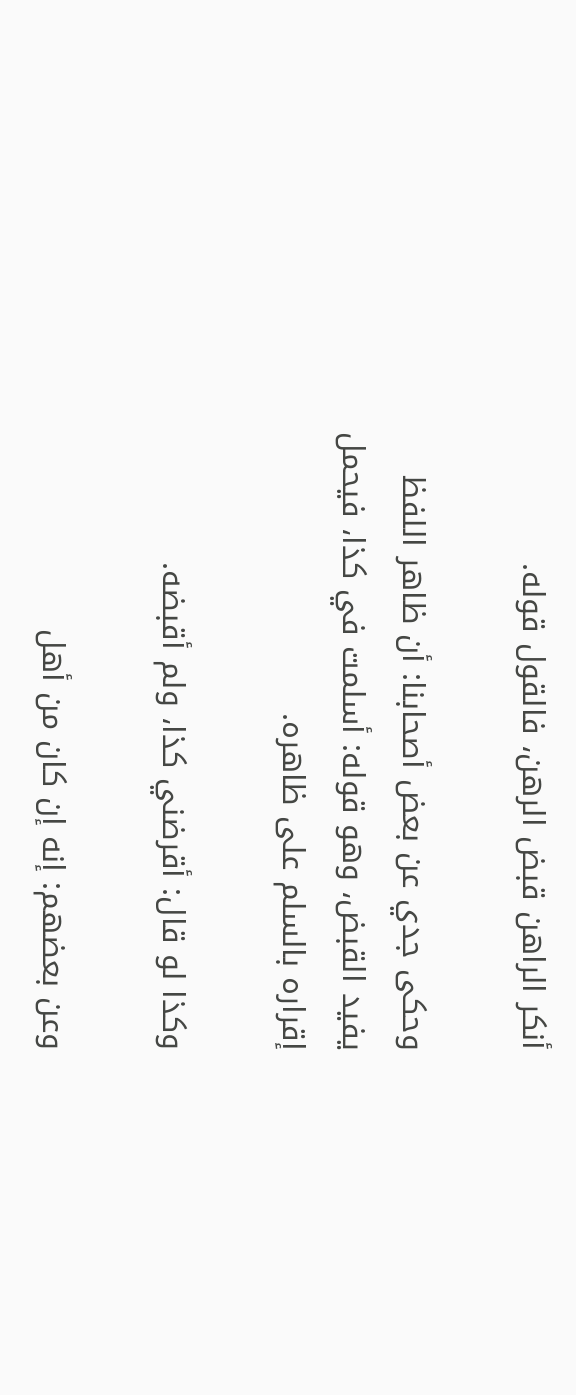أنكر الراهن قبض الرهن، فالقول قوله.

وحكى جدي عن بعض أصحابنا: أن ظاهر اللفظ يفيد القبض، وهو قوله: أسلمت في كذا، فيحمل إقراره بالسلم على ظاهره.

وكذا لو قال: أقرضني كذا، ولم أقبضه.

وعن بعضهم: إنه إن كان من أهل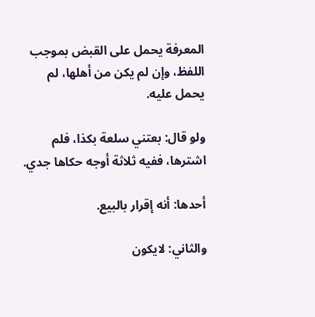المعرفة يحمل على القبض بموجب اللفظ، وإن لم يكن من أهلها، لم يحمل عليه.

ولو قال: بعتني سلعة بكذا، فلم اشترها، ففيه ثلاثة أوجه حكاها جدي.

أحدها: أنه إقرار بالبيع.

والثاني: لايكون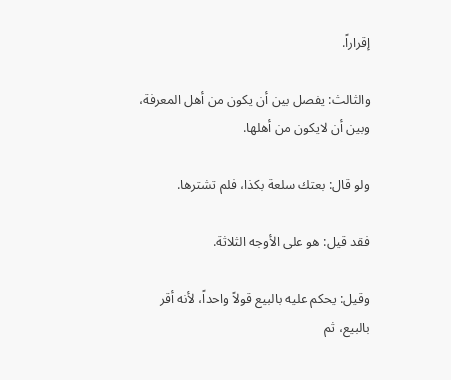إقراراً.

والثالث: يفصل بين أن يكون من أهل المعرفة، وبين أن لايكون من أهلها.

ولو قال: بعتك سلعة بكذا، فلم تشترها.

فقد قيل: هو على الأوجه الثلاثة.

وقيل: يحكم عليه بالبيع قولاً واحداً، لأنه أقر بالبيع، ثم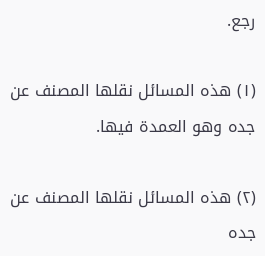رجع.

(١) هذه المسائل نقلها المصنف عن جده وهو العمدة فيها.

(٢) هذه المسائل نقلها المصنف عن جده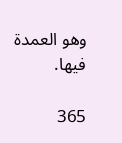وهو العمدة فيها.

365